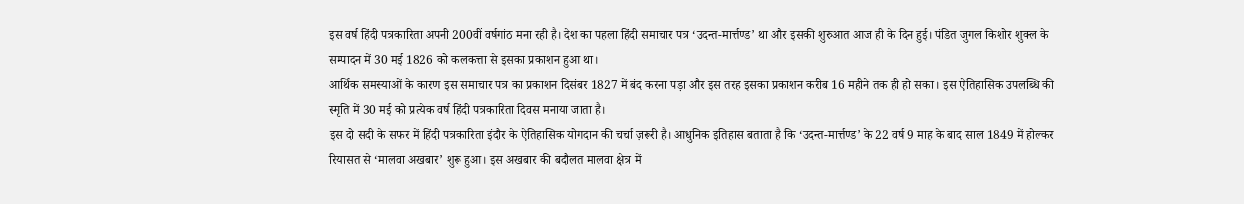इस वर्ष हिंदी पत्रकारिता अपनी 200वीं वर्षगांठ मना रही है। देश का पहला हिंदी समाचार पत्र ‘उदन्त-मार्त्तण्ड’ था और इसकी शुरुआत आज ही के दिन हुई। पंडित जुगल किशोर शुक्ल के सम्पादन में 30 मई 1826 को कलकत्ता से इसका प्रकाशन हुआ था।
आर्थिक समस्याओं के कारण इस समाचार पत्र का प्रकाशन दिसंबर 1827 में बंद करना पड़ा और इस तरह इसका प्रकाशन करीब 16 महीने तक ही हो सका। इस ऐतिहासिक उपलब्धि की स्मृति में 30 मई को प्रत्येक वर्ष हिंदी पत्रकारिता दिवस मनाया जाता है।
इस दो सदी के सफर में हिंदी पत्रकारिता इंदौर के ऐतिहासिक योगदान की चर्चा ज़रूरी है। आधुनिक इतिहास बताता है कि ‘उदन्त-मार्त्तण्ड’ के 22 वर्ष 9 माह के बाद साल 1849 में होल्कर रियासत से ‘मालवा अखबार’ शुरू हुआ। इस अखबार की बदौलत मालवा क्षेत्र में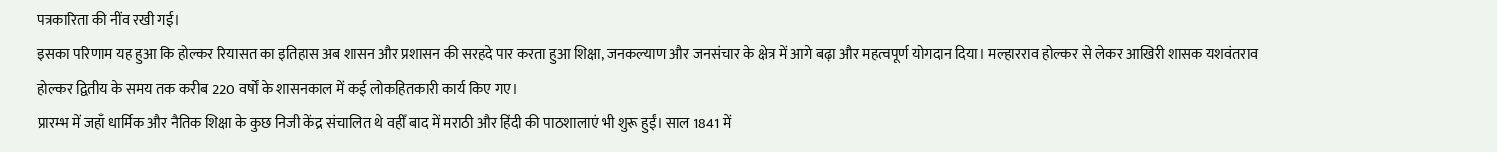पत्रकारिता की नींव रखी गई।
इसका परिणाम यह हुआ कि होल्कर रियासत का इतिहास अब शासन और प्रशासन की सरहदे पार करता हुआ शिक्षा, जनकल्याण और जनसंचार के क्षेत्र में आगे बढ़ा और महत्वपूर्ण योगदान दिया। मल्हारराव होल्कर से लेकर आखिरी शासक यशवंतराव होल्कर द्वितीय के समय तक करीब 220 वर्षों के शासनकाल में कई लोकहितकारी कार्य किए गए।
प्रारम्भ में जहाँ धार्मिक और नैतिक शिक्षा के कुछ निजी केंद्र संचालित थे वहीँ बाद में मराठी और हिंदी की पाठशालाएं भी शुरू हुईं। साल 1841 में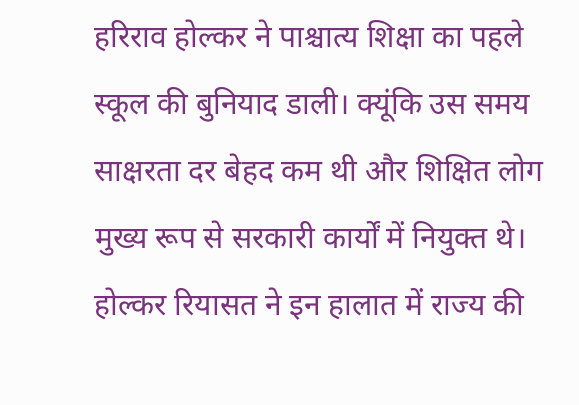हरिराव होल्कर ने पाश्चात्य शिक्षा का पहले स्कूल की बुनियाद डाली। क्यूंकि उस समय साक्षरता दर बेहद कम थी और शिक्षित लोग मुख्य रूप से सरकारी कार्यों में नियुक्त थे। होल्कर रियासत ने इन हालात में राज्य की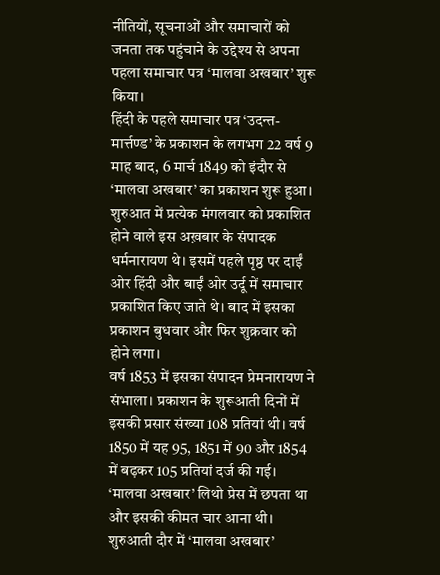नीतियों, सूचनाओं और समाचारों को जनता तक पहुंचाने के उद्देश्य से अपना पहला समाचार पत्र ‘मालवा अखबार’ शुरू किया।
हिंदी के पहले समाचार पत्र ‘उदन्त-मार्त्तण्ड’ के प्रकाशन के लगभग 22 वर्ष 9 माह बाद, 6 मार्च 1849 को इंदौर से ‘मालवा अखबार’ का प्रकाशन शुरू हुआ। शुरुआत में प्रत्येक मंगलवार को प्रकाशित होने वाले इस अख़बार के संपादक धर्मनारायण थे। इसमें पहले पृष्ठ पर दाईं ओर हिंदी और बाईं ओर उर्दू में समाचार प्रकाशित किए जाते थे। बाद में इसका प्रकाशन बुधवार और फिर शुक्रवार को होने लगा।
वर्ष 1853 में इसका संपादन प्रेमनारायण ने संभाला। प्रकाशन के शुरूआती दिनों में इसकी प्रसार संख्या 108 प्रतियां थी। वर्ष 1850 में यह 95, 1851 में 90 और 1854 में बढ़कर 105 प्रतियां दर्ज की गई। ‘मालवा अखबार’ लिथो प्रेस में छपता था और इसकी कीमत चार आना थी।
शुरुआती दौर में ‘मालवा अखबार’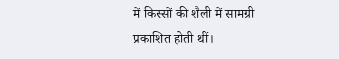में किस्सों की शैली में सामग्री प्रकाशित होती थीं।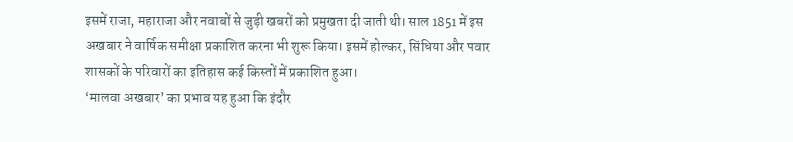इसमें राजा, महाराजा और नवाबों से जुड़ी खबरों को प्रमुखता दी जाती थी। साल 1851 में इस अखबार ने वार्षिक समीक्षा प्रकाशित करना भी शुरू किया। इसमें होल्कर, सिंधिया और पवार शासकों के परिवारों का इतिहास कई किस्तों में प्रकाशित हुआ।
‘मालवा अखबार’ का प्रभाव यह हुआ कि इंदौर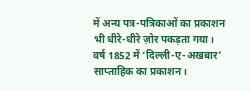में अन्य पत्र-पत्रिकाओं का प्रकाशन भी धीरे-धीरे ज़ोर पकड़ता गया।
वर्ष 1852 में ‘दिल्ली-ए-अखबार’ साप्ताहिक का प्रकाशन।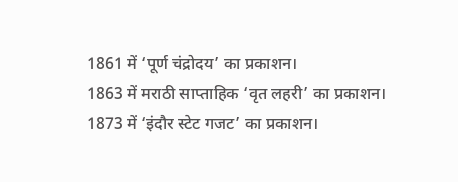1861 में ‘पूर्ण चंद्रोदय’ का प्रकाशन।
1863 में मराठी साप्ताहिक ‘वृत लहरी’ का प्रकाशन।
1873 में ‘इंदौर स्टेट गजट’ का प्रकाशन।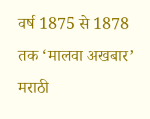वर्ष 1875 से 1878 तक ‘मालवा अखबार’ मराठी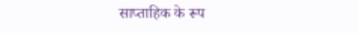साप्ताहिक के रूप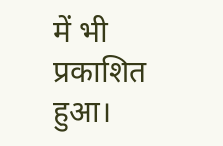में भी प्रकाशित हुआ।